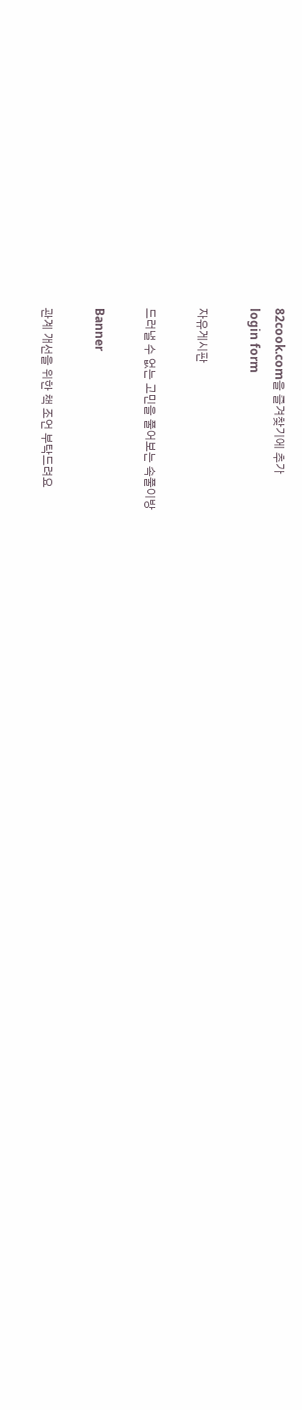82cook.com을 즐겨찾기에 추가
login form

자유게시판

드러낼 수 없는 고민을 풀어보는 속풀이방

Banner

관계 개선을 위한 책 조언 부탁드려요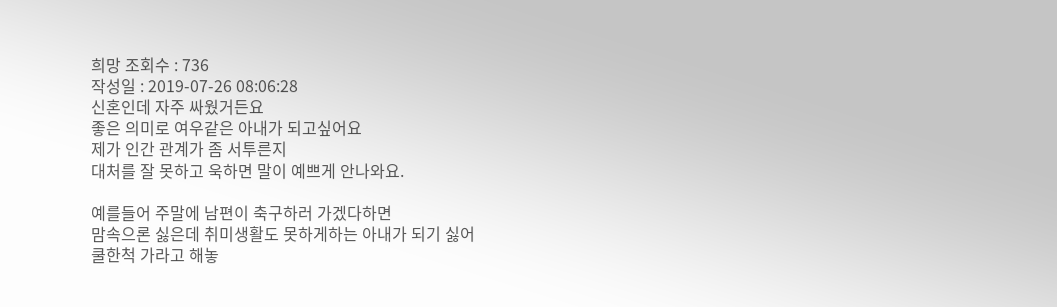희망 조회수 : 736
작성일 : 2019-07-26 08:06:28
신혼인데 자주 싸웠거든요
좋은 의미로 여우같은 아내가 되고싶어요
제가 인간 관계가 좀 서투른지
대처를 잘 못하고 욱하면 말이 예쁘게 안나와요.

예를들어 주말에 남편이 축구하러 가겠다하면
맘속으론 싫은데 취미생활도 못하게하는 아내가 되기 싫어
쿨한척 가라고 해놓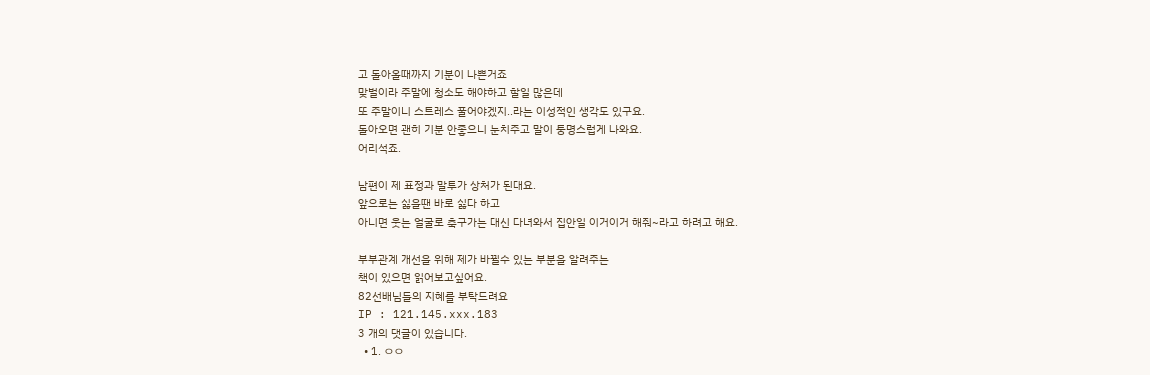고 돌아올때까지 기분이 나쁜거죠
맞벌이라 주말에 청소도 해야하고 할일 많은데
또 주말이니 스트레스 풀어야겠지..라는 이성적인 생각도 있구요.
돌아오면 괜히 기분 안좋으니 눈치주고 말이 퉁명스럽게 나와요.
어리석죠.

남편이 제 표정과 말투가 상처가 된대요.
앞으로는 싫을땐 바로 싫다 하고
아니면 웃는 얼굴로 축구가는 대신 다녀와서 집안일 이거이거 해줘~라고 하려고 해요.

부부관계 개선을 위해 제가 바뀔수 있는 부분을 알려주는
책이 있으면 읽어보고싶어요.
82선배님들의 지혜를 부탁드려요
IP : 121.145.xxx.183
3 개의 댓글이 있습니다.
  • 1. ㅇㅇ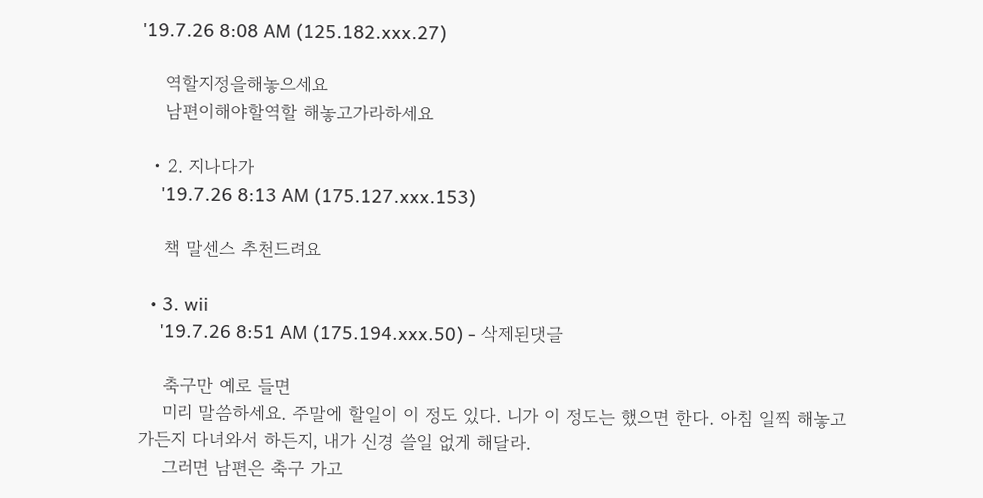'19.7.26 8:08 AM (125.182.xxx.27)

    역할지정을해놓으세요
    남편이해야할역할 해놓고가라하세요

  • 2. 지나다가
    '19.7.26 8:13 AM (175.127.xxx.153)

    책 말센스 추천드려요

  • 3. wii
    '19.7.26 8:51 AM (175.194.xxx.50) - 삭제된댓글

    축구만 예로 들면
    미리 말씀하세요. 주말에 할일이 이 정도 있다. 니가 이 정도는 했으면 한다. 아침 일찍 해놓고 가든지 다녀와서 하든지, 내가 신경 쓸일 없게 해달라.
    그러면 남편은 축구 가고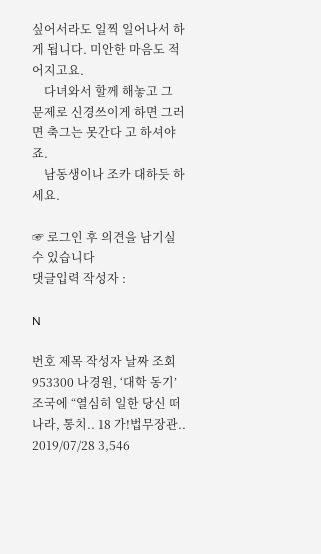싶어서라도 일찍 일어나서 하게 됩니다. 미안한 마음도 적어지고요.
    다녀와서 할께 해놓고 그 문제로 신경쓰이게 하면 그러면 축그는 못간다 고 하셔야죠.
    남동생이나 조카 대하듯 하세요.

☞ 로그인 후 의견을 남기실 수 있습니다
댓글입력 작성자 :

N

번호 제목 작성자 날짜 조회
953300 나경원, ‘대학 동기’ 조국에 “열심히 일한 당신 떠나라, 통치.. 18 가!법무장관.. 2019/07/28 3,546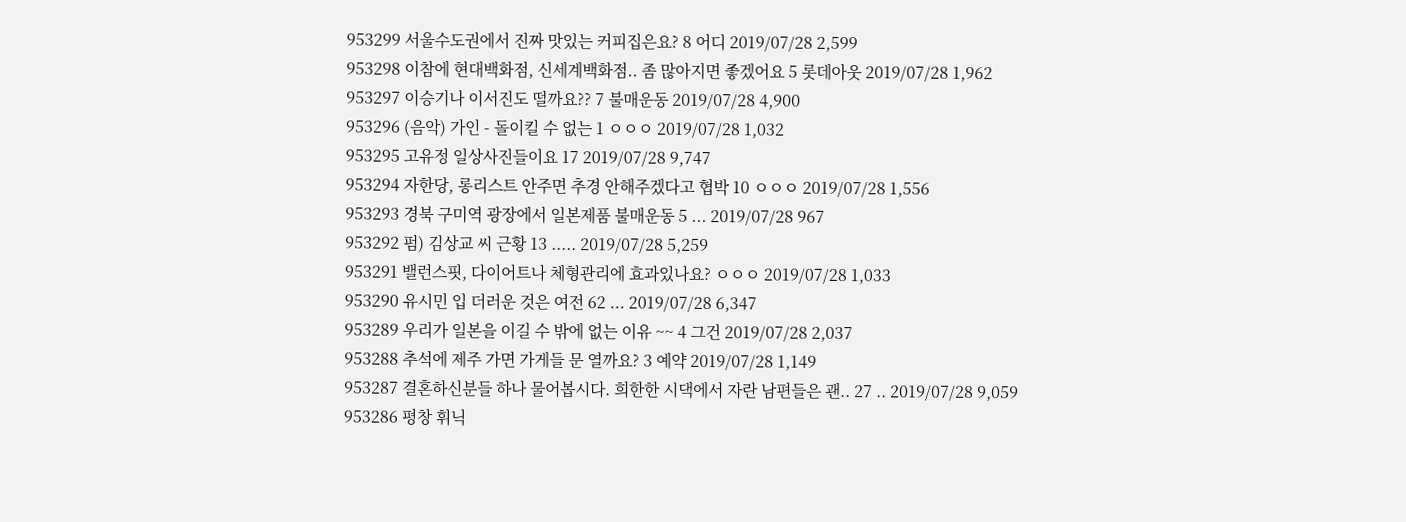953299 서울수도권에서 진짜 맛있는 커피집은요? 8 어디 2019/07/28 2,599
953298 이참에 현대백화점, 신세계백화점.. 좀 많아지면 좋겠어요 5 롯데아웃 2019/07/28 1,962
953297 이승기나 이서진도 떨까요?? 7 불매운동 2019/07/28 4,900
953296 (음악) 가인 - 돌이킬 수 없는 1 ㅇㅇㅇ 2019/07/28 1,032
953295 고유정 일상사진들이요 17 2019/07/28 9,747
953294 자한당, 롱리스트 안주면 추경 안해주겠다고 협박 10 ㅇㅇㅇ 2019/07/28 1,556
953293 경북 구미역 광장에서 일본제품 불매운동 5 ... 2019/07/28 967
953292 펌) 김상교 씨 근황 13 ..... 2019/07/28 5,259
953291 밸런스핏, 다이어트나 체형관리에 효과있나요? ㅇㅇㅇ 2019/07/28 1,033
953290 유시민 입 더러운 것은 여전 62 ... 2019/07/28 6,347
953289 우리가 일본을 이길 수 밖에 없는 이유 ~~ 4 그건 2019/07/28 2,037
953288 추석에 제주 가면 가게들 문 열까요? 3 예약 2019/07/28 1,149
953287 결혼하신분들 하나 물어봅시다. 희한한 시댁에서 자란 남편들은 괜.. 27 .. 2019/07/28 9,059
953286 평창 휘닉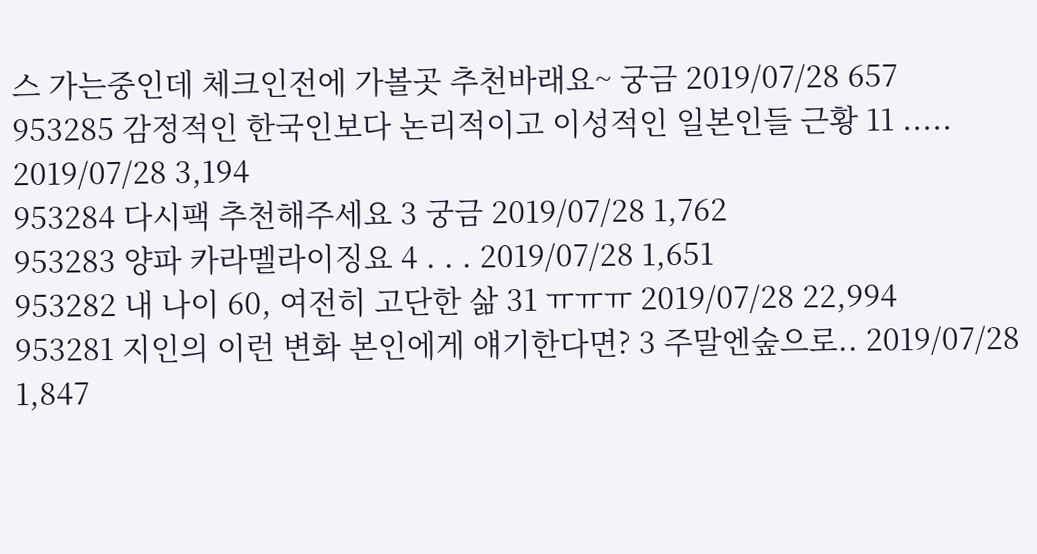스 가는중인데 체크인전에 가볼곳 추천바래요~ 궁금 2019/07/28 657
953285 감정적인 한국인보다 논리적이고 이성적인 일본인들 근황 11 ..... 2019/07/28 3,194
953284 다시팩 추천해주세요 3 궁금 2019/07/28 1,762
953283 양파 카라멜라이징요 4 . . . 2019/07/28 1,651
953282 내 나이 60, 여전히 고단한 삶 31 ㅠㅠㅠ 2019/07/28 22,994
953281 지인의 이런 변화 본인에게 얘기한다면? 3 주말엔숲으로.. 2019/07/28 1,847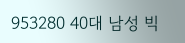953280 40대 남성 빅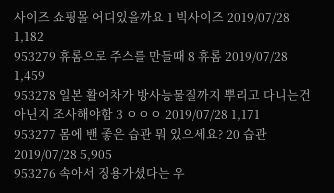사이즈 쇼핑몰 어디있을까요 1 빅사이즈 2019/07/28 1,182
953279 휴롬으로 주스를 만들때 8 휴롬 2019/07/28 1,459
953278 일본 활어차가 방사능물질까지 뿌리고 다니는건 아닌지 조사해야함 3 ㅇㅇㅇ 2019/07/28 1,171
953277 몸에 밴 좋은 습관 뭐 있으세요? 20 습관 2019/07/28 5,905
953276 속아서 징용가셨다는 우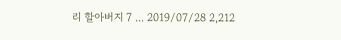리 할아버지 7 ... 2019/07/28 2,212